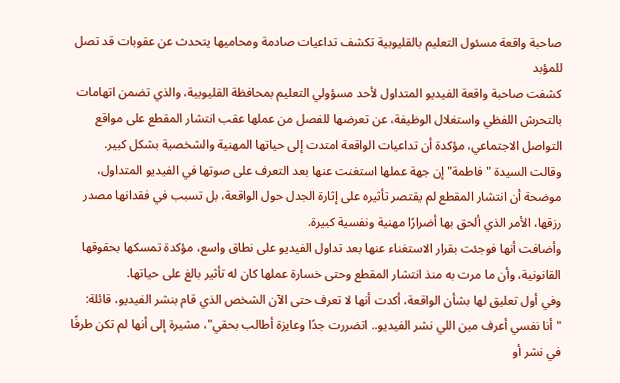صاحبة واقعة مسئول التعليم بالقليوبية تكشف تداعيات صادمة ومحاميها يتحدث عن عقوبات قد تصل للمؤبد
كشفت صاحبة واقعة الفيديو المتداول لأحد مسؤولي التعليم بمحافظة القليوبية، والذي تضمن اتهامات بالتحرش اللفظي واستغلال الوظيفة، عن تعرضها للفصل من عملها عقب انتشار المقطع على مواقع التواصل الاجتماعي، مؤكدة أن تداعيات الواقعة امتدت إلى حياتها المهنية والشخصية بشكل كبير.
وقالت السيدة "فاطمة" إن جهة عملها استغنت عنها بعد التعرف على صوتها في الفيديو المتداول، موضحة أن انتشار المقطع لم يقتصر تأثيره على إثارة الجدل حول الواقعة، بل تسبب في فقدانها مصدر رزقها، الأمر الذي ألحق بها أضرارًا مهنية ونفسية كبيرة.
وأضافت أنها فوجئت بقرار الاستغناء عنها بعد تداول الفيديو على نطاق واسع، مؤكدة تمسكها بحقوقها القانونية، وأن ما مرت به منذ انتشار المقطع وحتى خسارة عملها كان له تأثير بالغ على حياتها.
وفي أول تعليق لها بشأن الواقعة، أكدت أنها لا تعرف حتى الآن الشخص الذي قام بنشر الفيديو، قائلة: "أنا نفسي أعرف مين اللي نشر الفيديو.. اتضررت جدًا وعايزة أطالب بحقي"، مشيرة إلى أنها لم تكن طرفًا في نشر أو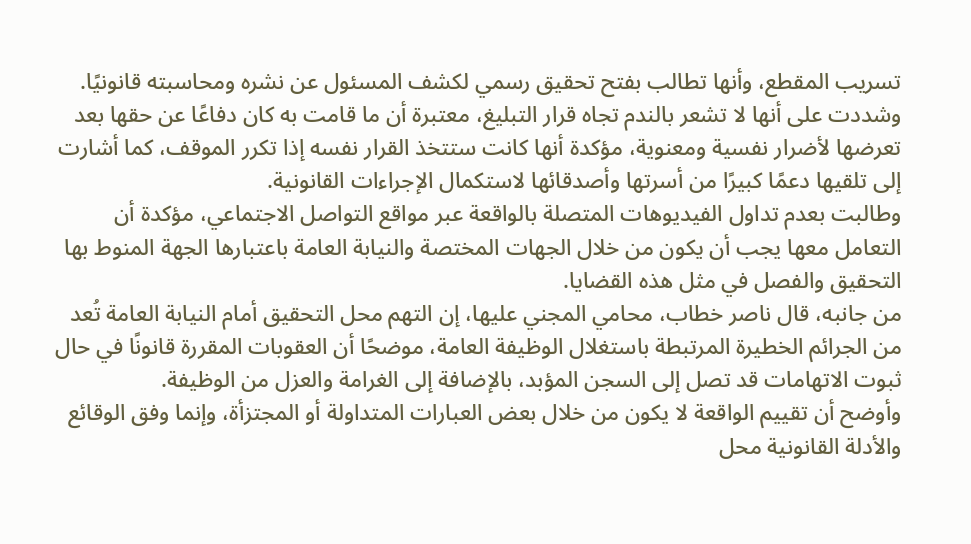تسريب المقطع، وأنها تطالب بفتح تحقيق رسمي لكشف المسئول عن نشره ومحاسبته قانونيًا.
وشددت على أنها لا تشعر بالندم تجاه قرار التبليغ، معتبرة أن ما قامت به كان دفاعًا عن حقها بعد تعرضها لأضرار نفسية ومعنوية، مؤكدة أنها كانت ستتخذ القرار نفسه إذا تكرر الموقف، كما أشارت إلى تلقيها دعمًا كبيرًا من أسرتها وأصدقائها لاستكمال الإجراءات القانونية.
وطالبت بعدم تداول الفيديوهات المتصلة بالواقعة عبر مواقع التواصل الاجتماعي، مؤكدة أن التعامل معها يجب أن يكون من خلال الجهات المختصة والنيابة العامة باعتبارها الجهة المنوط بها التحقيق والفصل في مثل هذه القضايا.
من جانبه، قال ناصر خطاب، محامي المجني عليها، إن التهم محل التحقيق أمام النيابة العامة تُعد من الجرائم الخطيرة المرتبطة باستغلال الوظيفة العامة، موضحًا أن العقوبات المقررة قانونًا في حال ثبوت الاتهامات قد تصل إلى السجن المؤبد، بالإضافة إلى الغرامة والعزل من الوظيفة.
وأوضح أن تقييم الواقعة لا يكون من خلال بعض العبارات المتداولة أو المجتزأة، وإنما وفق الوقائع والأدلة القانونية محل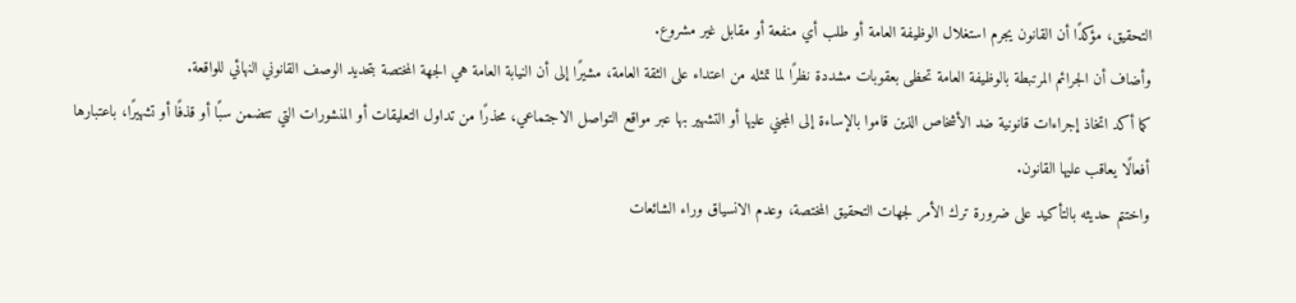التحقيق، مؤكدًا أن القانون يجرم استغلال الوظيفة العامة أو طلب أي منفعة أو مقابل غير مشروع.
وأضاف أن الجرائم المرتبطة بالوظيفة العامة تحظى بعقوبات مشددة نظرًا لما تمثله من اعتداء على الثقة العامة، مشيرًا إلى أن النيابة العامة هي الجهة المختصة بتحديد الوصف القانوني النهائي للواقعة.
كما أكد اتخاذ إجراءات قانونية ضد الأشخاص الذين قاموا بالإساءة إلى المجني عليها أو التشهير بها عبر مواقع التواصل الاجتماعي، محذرًا من تداول التعليقات أو المنشورات التي تتضمن سبًا أو قذفًا أو تشهيرًا، باعتبارها أفعالًا يعاقب عليها القانون.
واختتم حديثه بالتأكيد على ضرورة ترك الأمر لجهات التحقيق المختصة، وعدم الانسياق وراء الشائعات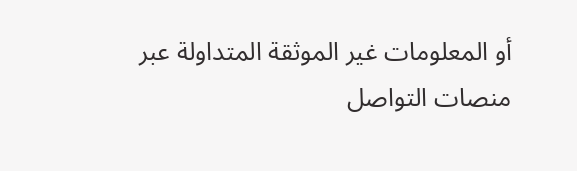أو المعلومات غير الموثقة المتداولة عبر منصات التواصل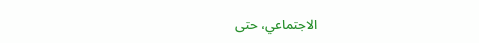الاجتماعي، حتى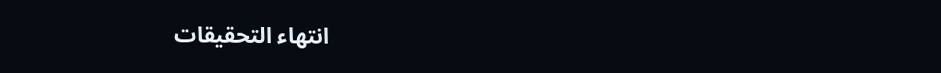انتهاء التحقيقات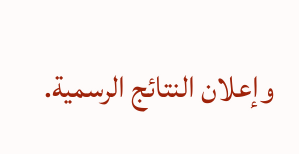وإعلان النتائج الرسمية.